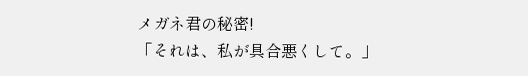メガネ君の秘密!
「それは、私が具合悪くして。」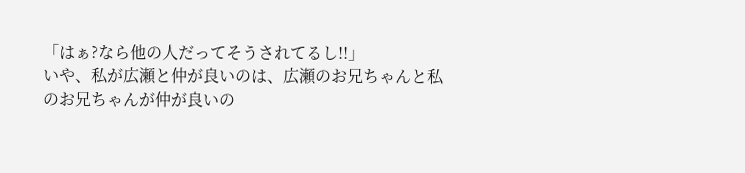「はぁ?なら他の人だってそうされてるし!!」
いや、私が広瀬と仲が良いのは、広瀬のお兄ちゃんと私のお兄ちゃんが仲が良いの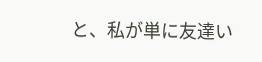と、私が単に友達い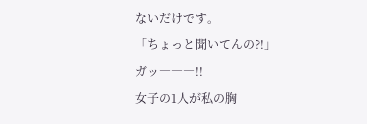ないだけです。
「ちょっと聞いてんの?!」
ガッ―――!!
女子の1人が私の胸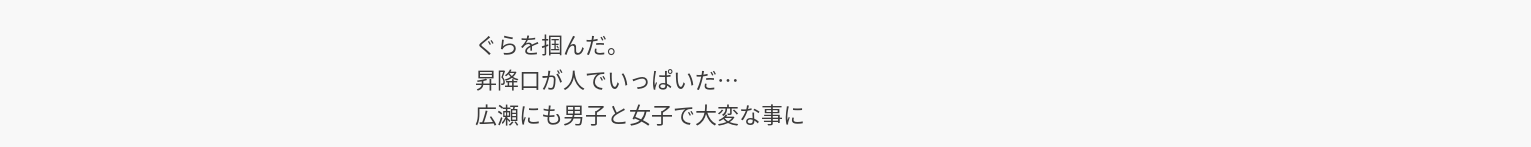ぐらを掴んだ。
昇降口が人でいっぱいだ…
広瀬にも男子と女子で大変な事に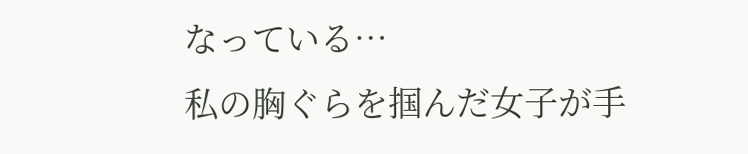なっている…
私の胸ぐらを掴んだ女子が手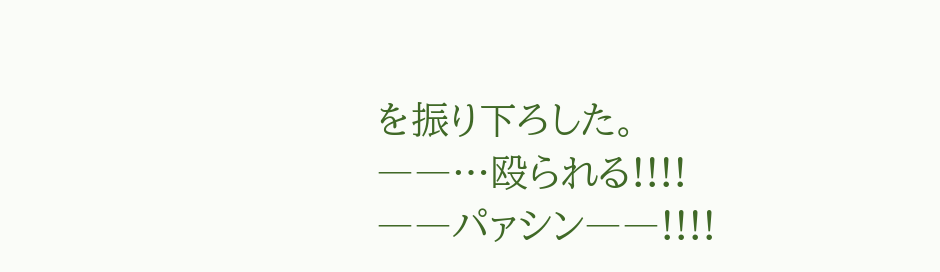を振り下ろした。
――…殴られる!!!!
――パァシン――!!!!